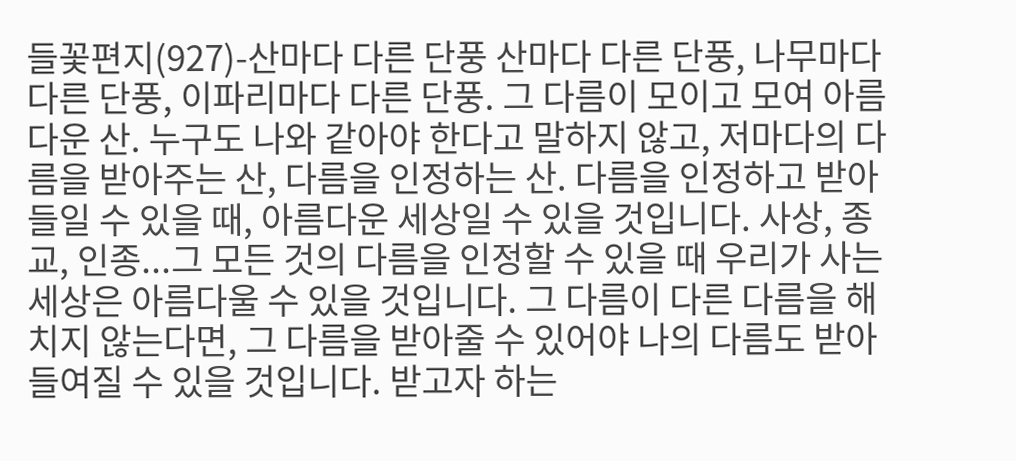들꽃편지(927)-산마다 다른 단풍 산마다 다른 단풍, 나무마다 다른 단풍, 이파리마다 다른 단풍. 그 다름이 모이고 모여 아름다운 산. 누구도 나와 같아야 한다고 말하지 않고, 저마다의 다름을 받아주는 산, 다름을 인정하는 산. 다름을 인정하고 받아들일 수 있을 때, 아름다운 세상일 수 있을 것입니다. 사상, 종교, 인종...그 모든 것의 다름을 인정할 수 있을 때 우리가 사는 세상은 아름다울 수 있을 것입니다. 그 다름이 다른 다름을 해치지 않는다면, 그 다름을 받아줄 수 있어야 나의 다름도 받아들여질 수 있을 것입니다. 받고자 하는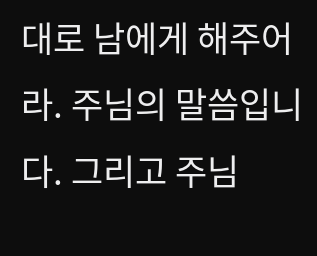대로 남에게 해주어라. 주님의 말씀입니다. 그리고 주님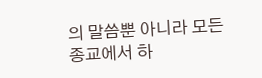의 말씀뿐 아니라 모든 종교에서 하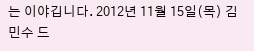는 이야깁니다. 2012년 11월 15일(목) 김민수 드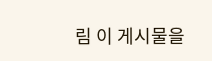림 이 게시물을